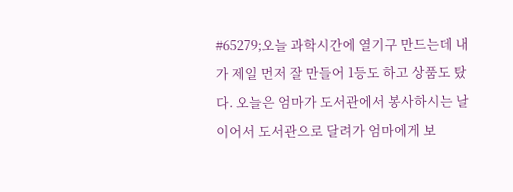#65279;오늘 과학시간에 열기구 만드는데 내가 제일 먼저 잘 만들어 1등도 하고 상품도 탔다. 오늘은 엄마가 도서관에서 봉사하시는 날이어서 도서관으로 달려가 엄마에게 보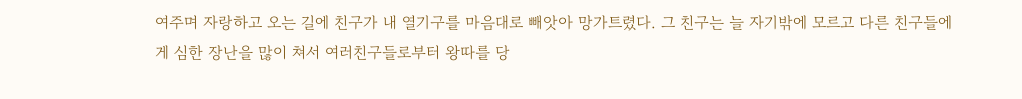여주며 자랑하고 오는 길에 친구가 내 열기구를 마음대로 빼앗아 망가트렸다. 그 친구는 늘 자기밖에 모르고 다른 친구들에게 심한 장난을 많이 쳐서 여러친구들로부터 왕따를 당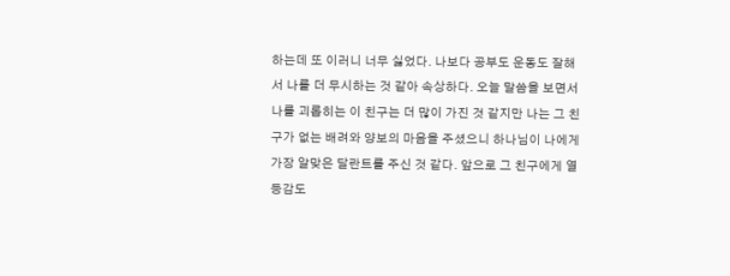하는데 또 이러니 너무 싫었다. 나보다 공부도 운동도 잘해서 나를 더 무시하는 것 같아 속상하다. 오늘 말씀을 보면서 나를 괴롭히는 이 친구는 더 많이 가진 것 같지만 나는 그 친구가 없는 배려와 양보의 마음을 주셨으니 하나님이 나에게 가장 알맞은 달란트를 주신 것 같다. 앞으로 그 친구에게 열등감도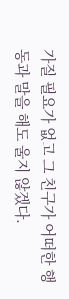가질 필요가 없고 그 친구가 어떠한 행동과 말을 해도 울지 않겠다.